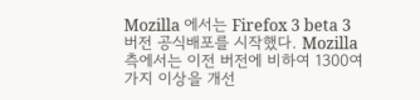Mozilla 에서는 Firefox 3 beta 3 버전 공식배포를 시작했다. Mozilla 측에서는 이전 버전에 비하여 1300여가지 이상을 개선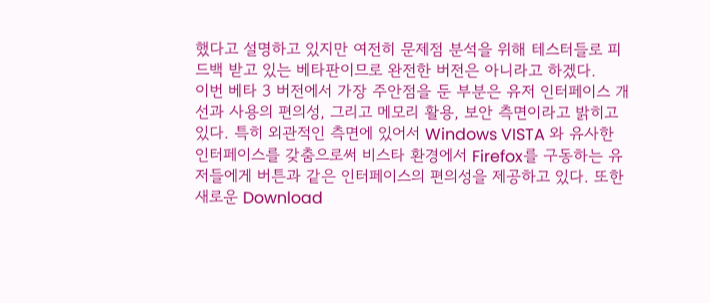했다고 설명하고 있지만 여전히 문제점 분석을 위해 테스터들로 피드백 받고 있는 베타판이므로 완전한 버전은 아니라고 하겠다.
이번 베타 3 버전에서 가장 주안점을 둔 부분은 유저 인터페이스 개선과 사용의 편의성, 그리고 메모리 활용, 보안 측면이라고 밝히고 있다. 특히 외관적인 측면에 있어서 Windows VISTA 와 유사한 인터페이스를 갖춤으로써 비스타 환경에서 Firefox를 구동하는 유저들에게 버튼과 같은 인터페이스의 편의성을 제공하고 있다. 또한 새로운 Download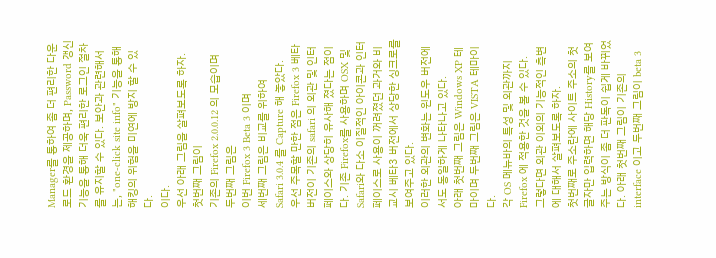Manager를 통하여 좀 더 편리한 다운로드 환경을 제공하며, Password 갱신 기능을 통해 더욱 편리한 로그인 절차를 유지할 수 있다. 보안과 관련해서는, "one-click site info" 기능을 통해 해킹의 위험을 미연에 방지 할 수 있다.
이다.
우선 아래 그림을 살펴보도록 하자.
첫번째 그림이
기존의 Firefox 2.0.0.12 의 모습이며
두번째 그림은
이번 Firefox 3 Beta 3 이며
세번째 그림은 비교를 위하여
Safari 3.0.4 를 Capture 해 놓았다.
우선 주목할 만한 점은 Firefox 3 베타 버전이 기존의 safari 의 외관 및 인터페이스와 상당히 유사해 졌다는 점이다. 기존 Firefox를 사용하며 OSX 및 Safari와 다소 이질적인 아이콘과 인터페이스로 사용이 꺼려졌던 과거와 비교시 베타3 버전에서 상당한 싱크로를 보여주고 있다.
이러한 외관의 변화는 윈도우 버전에서도 동일하게 나타나고 있다.
아래 첫번째 그림은 Windows XP 테마이며 두번째 그림은 VISTA 테마이다.
각 OS 메뉴바의 특성 및 외관까지 Firefox 에 적용한 것을 볼 수 있다.
그렇다면 외관 이외의 기능적인 측변에 대해서 살펴보도록 하자.
첫번째로 주소란에 사이트 주소의 첫글자만 입력하면 해당 History를 보여주는 방식이 좀 더 판독이 쉽게 바뀌었다. 아래 첫번째 그림이 기존의 interface 이고 두번째 그림이 beta 3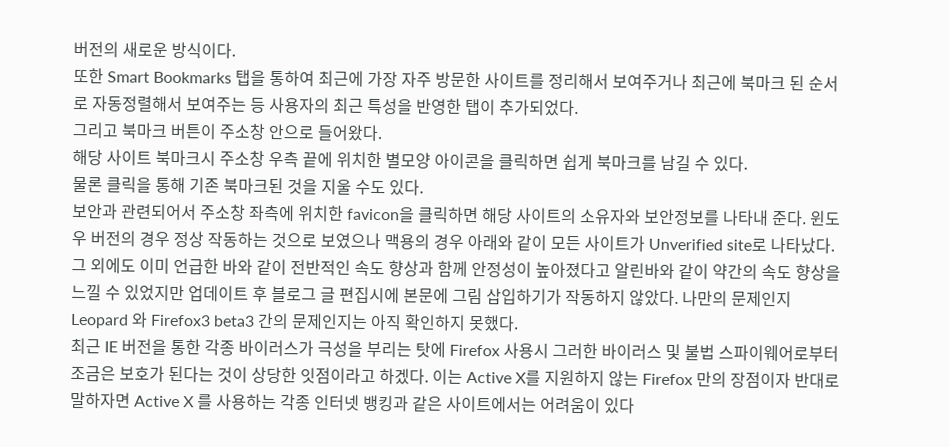버전의 새로운 방식이다.
또한 Smart Bookmarks 탭을 통하여 최근에 가장 자주 방문한 사이트를 정리해서 보여주거나 최근에 북마크 된 순서로 자동정렬해서 보여주는 등 사용자의 최근 특성을 반영한 탭이 추가되었다.
그리고 북마크 버튼이 주소창 안으로 들어왔다.
해당 사이트 북마크시 주소창 우측 끝에 위치한 별모양 아이콘을 클릭하면 쉽게 북마크를 남길 수 있다.
물론 클릭을 통해 기존 북마크된 것을 지울 수도 있다.
보안과 관련되어서 주소창 좌측에 위치한 favicon을 클릭하면 해당 사이트의 소유자와 보안정보를 나타내 준다. 윈도우 버전의 경우 정상 작동하는 것으로 보였으나 맥용의 경우 아래와 같이 모든 사이트가 Unverified site로 나타났다.
그 외에도 이미 언급한 바와 같이 전반적인 속도 향상과 함께 안정성이 높아졌다고 알린바와 같이 약간의 속도 향상을 느낄 수 있었지만 업데이트 후 블로그 글 편집시에 본문에 그림 삽입하기가 작동하지 않았다. 나만의 문제인지 Leopard 와 Firefox3 beta3 간의 문제인지는 아직 확인하지 못했다.
최근 IE 버전을 통한 각종 바이러스가 극성을 부리는 탓에 Firefox 사용시 그러한 바이러스 및 불법 스파이웨어로부터 조금은 보호가 된다는 것이 상당한 잇점이라고 하겠다. 이는 Active X를 지원하지 않는 Firefox 만의 장점이자 반대로 말하자면 Active X 를 사용하는 각종 인터넷 뱅킹과 같은 사이트에서는 어려움이 있다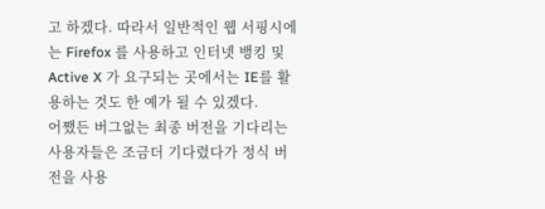고 하겠다. 따라서 일반적인 웹 서핑시에는 Firefox 를 사용하고 인터넷 뱅킹 및 Active X 가 요구되는 곳에서는 IE를 활용하는 것도 한 예가 될 수 있겠다.
어쨌든 버그없는 최종 버전을 기다리는 사용자들은 조금더 기다렸다가 정식 버전을 사용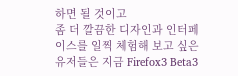하면 될 것이고
좀 더 깔끔한 디자인과 인터페이스를 일찍 체험해 보고 싶은 유저들은 지금 Firefox3 Beta3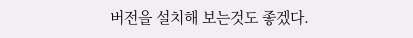버전을 설치해 보는것도 좋겠다.